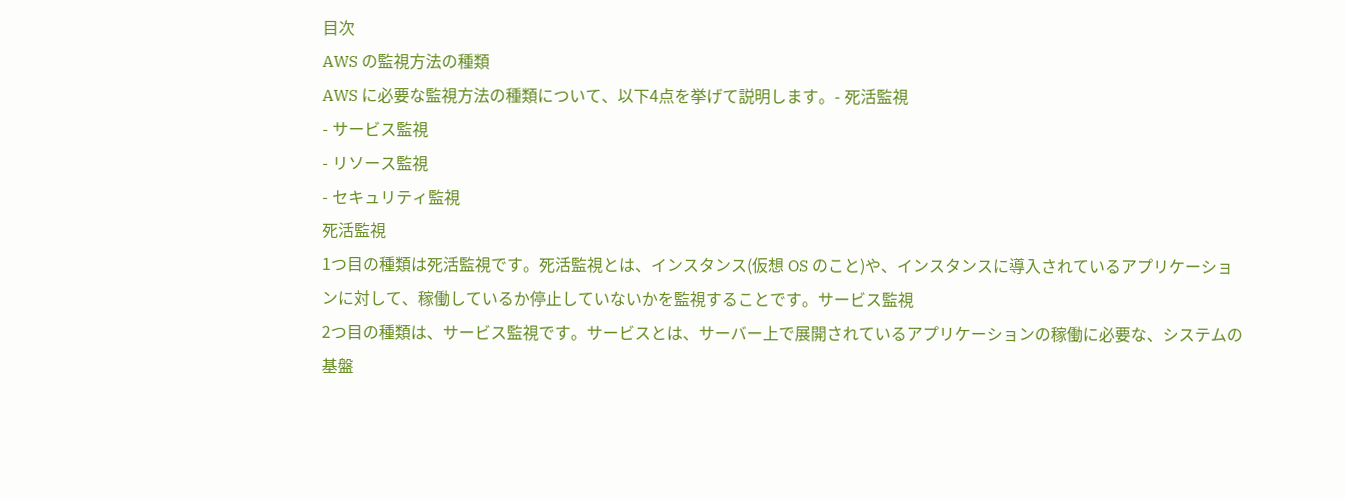目次
AWS の監視方法の種類
AWS に必要な監視方法の種類について、以下4点を挙げて説明します。- 死活監視
- サービス監視
- リソース監視
- セキュリティ監視
死活監視
1つ目の種類は死活監視です。死活監視とは、インスタンス(仮想 OS のこと)や、インスタンスに導入されているアプリケーションに対して、稼働しているか停止していないかを監視することです。サービス監視
2つ目の種類は、サービス監視です。サービスとは、サーバー上で展開されているアプリケーションの稼働に必要な、システムの基盤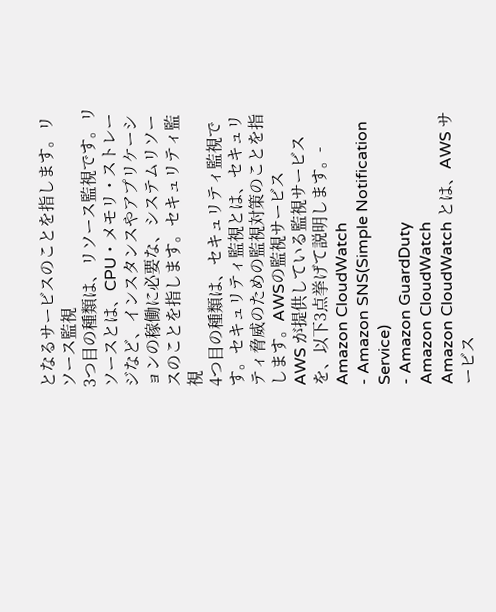となるサービスのことを指します。リソース監視
3つ目の種類は、リソース監視です。リソースとは、CPU・メモリ・ストレージなど、インスタンスやアプリケーションの稼働に必要な、システムリソースのことを指します。セキュリティ監視
4つ目の種類は、セキュリティ監視です。セキュリティ監視とは、セキュリティ脅威のための監視対策のことを指します。AWSの監視サービス
AWS が提供している監視サービスを、以下3点挙げて説明します。- Amazon CloudWatch
- Amazon SNS(Simple Notification Service)
- Amazon GuardDuty
Amazon CloudWatch
Amazon CloudWatch とは、AWS サービス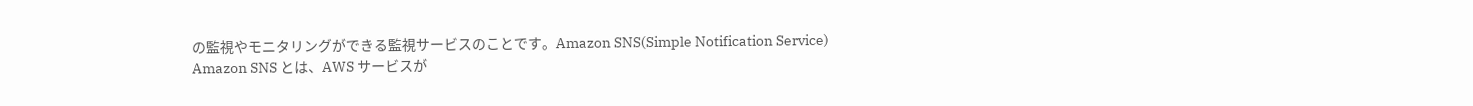の監視やモニタリングができる監視サービスのことです。Amazon SNS(Simple Notification Service)
Amazon SNS とは、AWS サービスが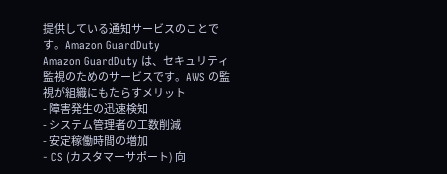提供している通知サービスのことです。Amazon GuardDuty
Amazon GuardDuty は、セキュリティ監視のためのサービスです。AWS の監視が組織にもたらすメリット
- 障害発生の迅速検知
- システム管理者の工数削減
- 安定稼働時間の増加
- CS (カスタマーサポート) 向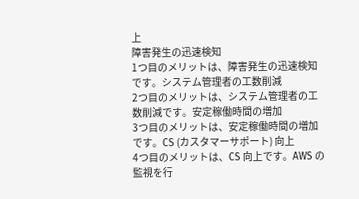上
障害発生の迅速検知
1つ目のメリットは、障害発生の迅速検知です。システム管理者の工数削減
2つ目のメリットは、システム管理者の工数削減です。安定稼働時間の増加
3つ目のメリットは、安定稼働時間の増加です。CS (カスタマーサポート) 向上
4つ目のメリットは、CS 向上です。AWS の監視を行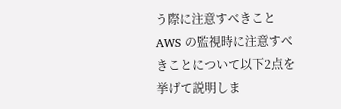う際に注意すべきこと
AWS の監視時に注意すべきことについて以下2点を挙げて説明しま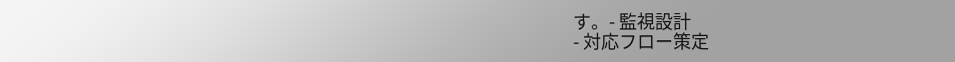す。- 監視設計
- 対応フロー策定